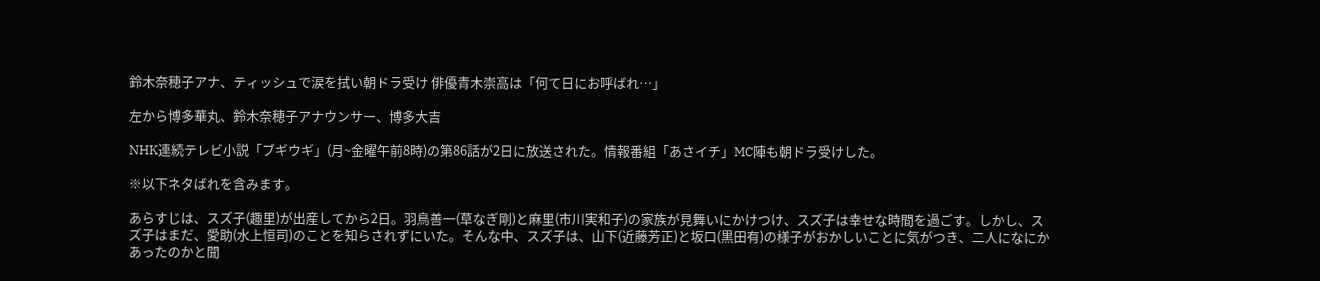鈴木奈穂子アナ、ティッシュで涙を拭い朝ドラ受け 俳優青木崇高は「何て日にお呼ばれ…」

左から博多華丸、鈴木奈穂子アナウンサー、博多大吉

NHK連続テレビ小説「ブギウギ」(月~金曜午前8時)の第86話が2日に放送された。情報番組「あさイチ」MC陣も朝ドラ受けした。

※以下ネタばれを含みます。

あらすじは、スズ子(趣里)が出産してから2日。羽鳥善一(草なぎ剛)と麻里(市川実和子)の家族が見舞いにかけつけ、スズ子は幸せな時間を過ごす。しかし、スズ子はまだ、愛助(水上恒司)のことを知らされずにいた。そんな中、スズ子は、山下(近藤芳正)と坂口(黒田有)の様子がおかしいことに気がつき、二人になにかあったのかと聞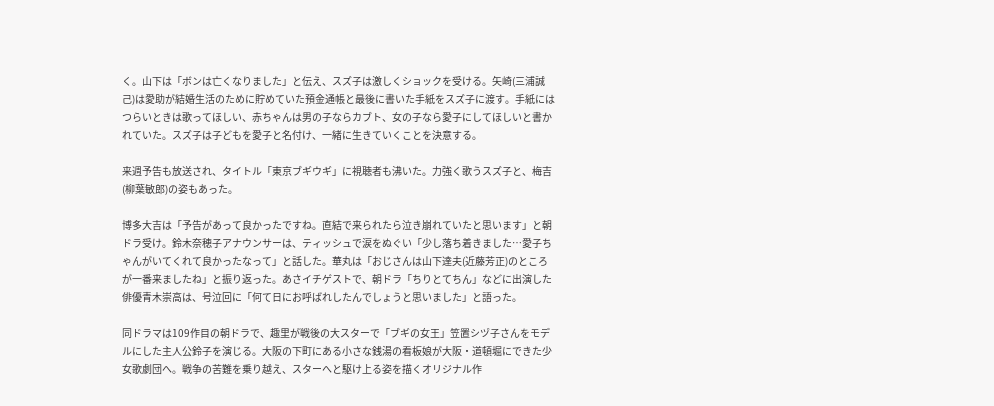く。山下は「ボンは亡くなりました」と伝え、スズ子は激しくショックを受ける。矢崎(三浦誠己)は愛助が結婚生活のために貯めていた預金通帳と最後に書いた手紙をスズ子に渡す。手紙にはつらいときは歌ってほしい、赤ちゃんは男の子ならカブト、女の子なら愛子にしてほしいと書かれていた。スズ子は子どもを愛子と名付け、一緒に生きていくことを決意する。

来週予告も放送され、タイトル「東京ブギウギ」に視聴者も沸いた。力強く歌うスズ子と、梅吉(柳葉敏郎)の姿もあった。

博多大吉は「予告があって良かったですね。直結で来られたら泣き崩れていたと思います」と朝ドラ受け。鈴木奈穂子アナウンサーは、ティッシュで涙をぬぐい「少し落ち着きました…愛子ちゃんがいてくれて良かったなって」と話した。華丸は「おじさんは山下達夫(近藤芳正)のところが一番来ましたね」と振り返った。あさイチゲストで、朝ドラ「ちりとてちん」などに出演した俳優青木崇高は、号泣回に「何て日にお呼ばれしたんでしょうと思いました」と語った。

同ドラマは109作目の朝ドラで、趣里が戦後の大スターで「ブギの女王」笠置シヅ子さんをモデルにした主人公鈴子を演じる。大阪の下町にある小さな銭湯の看板娘が大阪・道頓堀にできた少女歌劇団へ。戦争の苦難を乗り越え、スターへと駆け上る姿を描くオリジナル作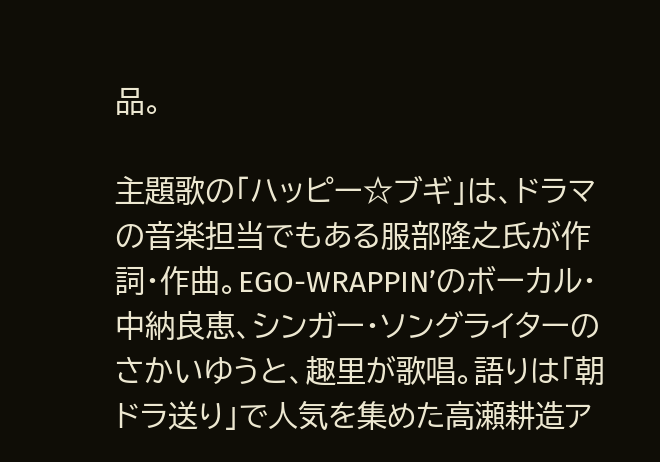品。

主題歌の「ハッピー☆ブギ」は、ドラマの音楽担当でもある服部隆之氏が作詞・作曲。EGO-WRAPPIN’のボーカル・中納良恵、シンガー・ソングライターのさかいゆうと、趣里が歌唱。語りは「朝ドラ送り」で人気を集めた高瀬耕造ア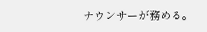ナウンサーが務める。